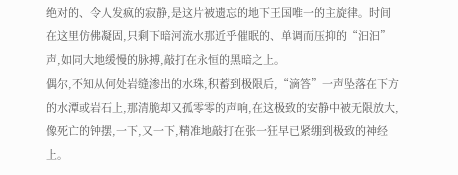绝对的、令人发疯的寂静,是这片被遗忘的地下王国唯一的主旋律。时间在这里仿佛凝固,只剩下暗河流水那近乎催眠的、单调而压抑的“汩汩”声,如同大地缓慢的脉搏,敲打在永恒的黑暗之上。
偶尔,不知从何处岩缝渗出的水珠,积蓄到极限后,“滴答”一声坠落在下方的水潭或岩石上,那清脆却又孤零零的声响,在这极致的安静中被无限放大,像死亡的钟摆,一下,又一下,精准地敲打在张一狂早已紧绷到极致的神经上。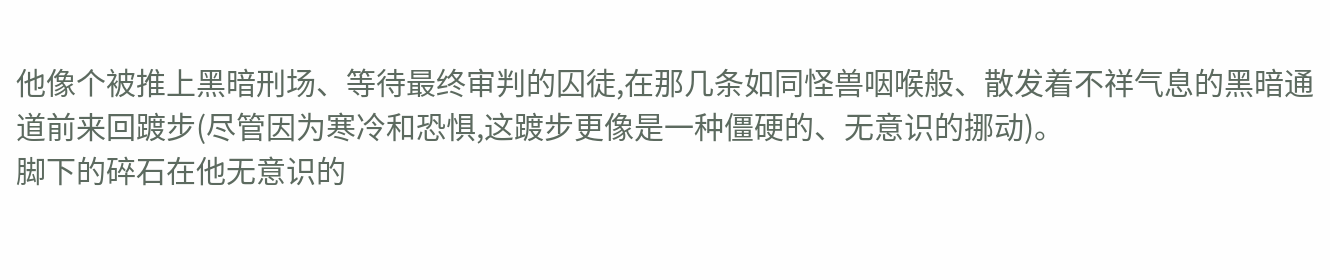他像个被推上黑暗刑场、等待最终审判的囚徒,在那几条如同怪兽咽喉般、散发着不祥气息的黑暗通道前来回踱步(尽管因为寒冷和恐惧,这踱步更像是一种僵硬的、无意识的挪动)。
脚下的碎石在他无意识的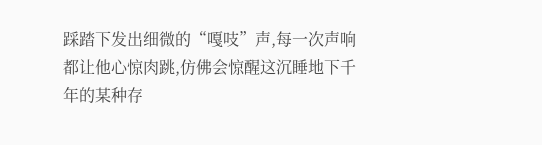踩踏下发出细微的“嘎吱”声,每一次声响都让他心惊肉跳,仿佛会惊醒这沉睡地下千年的某种存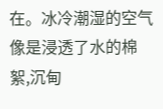在。冰冷潮湿的空气像是浸透了水的棉絮,沉甸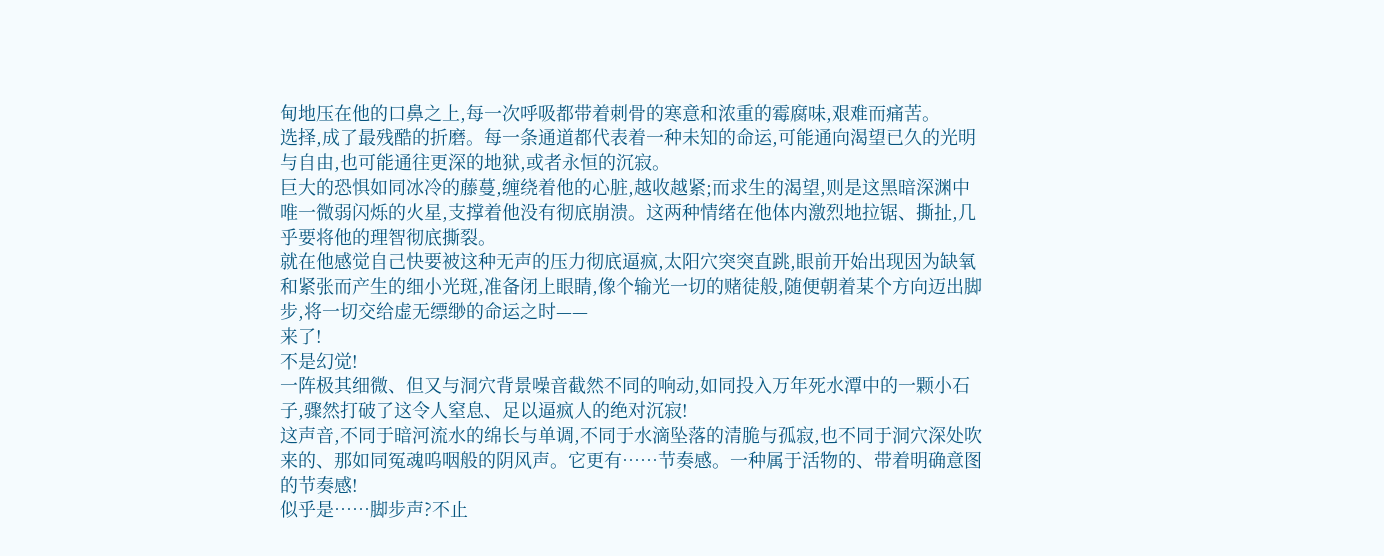甸地压在他的口鼻之上,每一次呼吸都带着刺骨的寒意和浓重的霉腐味,艰难而痛苦。
选择,成了最残酷的折磨。每一条通道都代表着一种未知的命运,可能通向渴望已久的光明与自由,也可能通往更深的地狱,或者永恒的沉寂。
巨大的恐惧如同冰冷的藤蔓,缠绕着他的心脏,越收越紧;而求生的渴望,则是这黑暗深渊中唯一微弱闪烁的火星,支撑着他没有彻底崩溃。这两种情绪在他体内激烈地拉锯、撕扯,几乎要将他的理智彻底撕裂。
就在他感觉自己快要被这种无声的压力彻底逼疯,太阳穴突突直跳,眼前开始出现因为缺氧和紧张而产生的细小光斑,准备闭上眼睛,像个输光一切的赌徒般,随便朝着某个方向迈出脚步,将一切交给虚无缥缈的命运之时——
来了!
不是幻觉!
一阵极其细微、但又与洞穴背景噪音截然不同的响动,如同投入万年死水潭中的一颗小石子,骤然打破了这令人窒息、足以逼疯人的绝对沉寂!
这声音,不同于暗河流水的绵长与单调,不同于水滴坠落的清脆与孤寂,也不同于洞穴深处吹来的、那如同冤魂呜咽般的阴风声。它更有……节奏感。一种属于活物的、带着明确意图的节奏感!
似乎是……脚步声?不止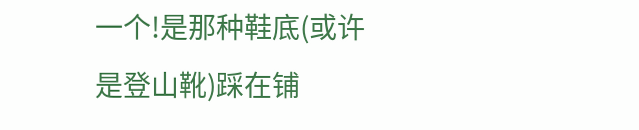一个!是那种鞋底(或许是登山靴)踩在铺